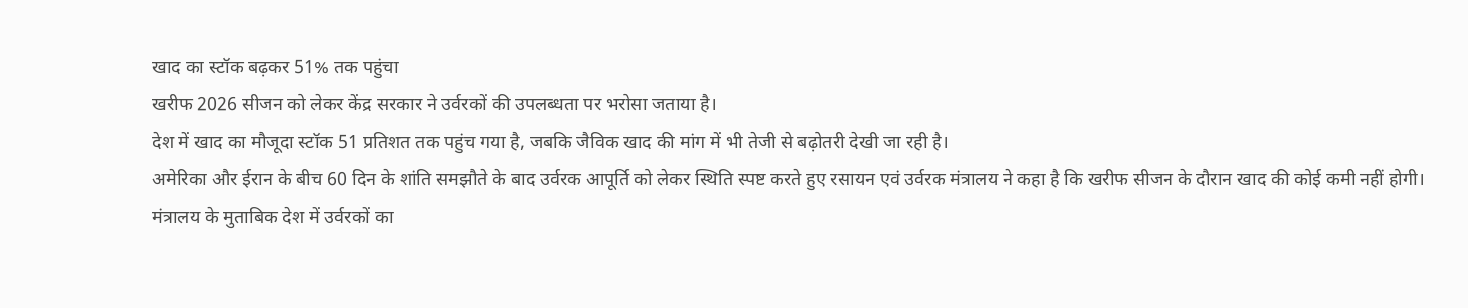खाद का स्टॉक बढ़कर 51% तक पहुंचा
खरीफ 2026 सीजन को लेकर केंद्र सरकार ने उर्वरकों की उपलब्धता पर भरोसा जताया है।
देश में खाद का मौजूदा स्टॉक 51 प्रतिशत तक पहुंच गया है, जबकि जैविक खाद की मांग में भी तेजी से बढ़ोतरी देखी जा रही है।
अमेरिका और ईरान के बीच 60 दिन के शांति समझौते के बाद उर्वरक आपूर्ति को लेकर स्थिति स्पष्ट करते हुए रसायन एवं उर्वरक मंत्रालय ने कहा है कि खरीफ सीजन के दौरान खाद की कोई कमी नहीं होगी।
मंत्रालय के मुताबिक देश में उर्वरकों का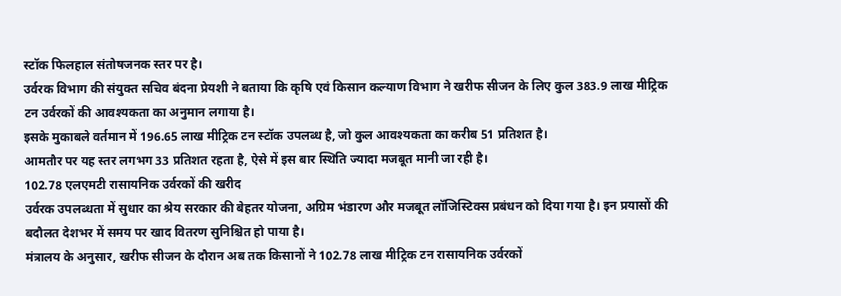स्टॉक फिलहाल संतोषजनक स्तर पर है।
उर्वरक विभाग की संयुक्त सचिव बंदना प्रेयशी ने बताया कि कृषि एवं किसान कल्याण विभाग ने खरीफ सीजन के लिए कुल 383.9 लाख मीट्रिक टन उर्वरकों की आवश्यकता का अनुमान लगाया है।
इसके मुकाबले वर्तमान में 196.65 लाख मीट्रिक टन स्टॉक उपलब्ध है, जो कुल आवश्यकता का करीब 51 प्रतिशत है।
आमतौर पर यह स्तर लगभग 33 प्रतिशत रहता है, ऐसे में इस बार स्थिति ज्यादा मजबूत मानी जा रही है।
102.78 एलएमटी रासायनिक उर्वरकों की खरीद
उर्वरक उपलब्धता में सुधार का श्रेय सरकार की बेहतर योजना, अग्रिम भंडारण और मजबूत लॉजिस्टिक्स प्रबंधन को दिया गया है। इन प्रयासों की बदौलत देशभर में समय पर खाद वितरण सुनिश्चित हो पाया है।
मंत्रालय के अनुसार, खरीफ सीजन के दौरान अब तक किसानों ने 102.78 लाख मीट्रिक टन रासायनिक उर्वरकों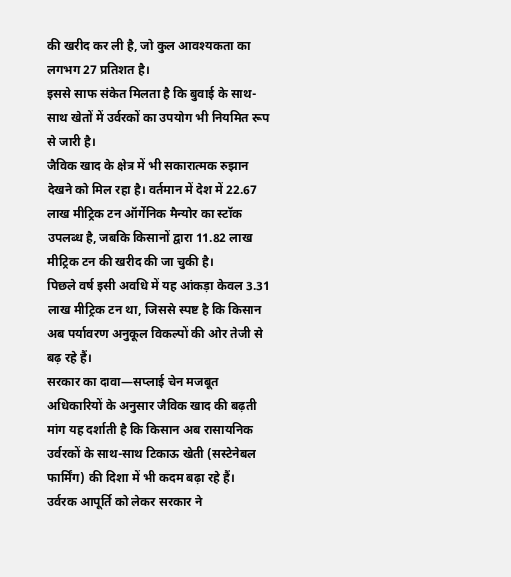की खरीद कर ली है, जो कुल आवश्यकता का लगभग 27 प्रतिशत है।
इससे साफ संकेत मिलता है कि बुवाई के साथ-साथ खेतों में उर्वरकों का उपयोग भी नियमित रूप से जारी है।
जैविक खाद के क्षेत्र में भी सकारात्मक रुझान देखने को मिल रहा है। वर्तमान में देश में 22.67 लाख मीट्रिक टन ऑर्गेनिक मैन्योर का स्टॉक उपलब्ध है, जबकि किसानों द्वारा 11.82 लाख मीट्रिक टन की खरीद की जा चुकी है।
पिछले वर्ष इसी अवधि में यह आंकड़ा केवल 3.31 लाख मीट्रिक टन था, जिससे स्पष्ट है कि किसान अब पर्यावरण अनुकूल विकल्पों की ओर तेजी से बढ़ रहे हैं।
सरकार का दावा—सप्लाई चेन मजबूत
अधिकारियों के अनुसार जैविक खाद की बढ़ती मांग यह दर्शाती है कि किसान अब रासायनिक उर्वरकों के साथ-साथ टिकाऊ खेती (सस्टेनेबल फार्मिंग) की दिशा में भी कदम बढ़ा रहे हैं।
उर्वरक आपूर्ति को लेकर सरकार ने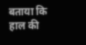बताया कि हाल की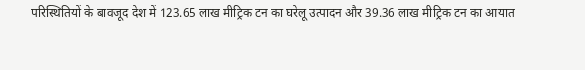परिस्थितियों के बावजूद देश में 123.65 लाख मीट्रिक टन का घरेलू उत्पादन और 39.36 लाख मीट्रिक टन का आयात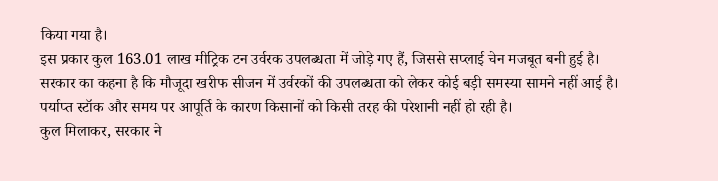किया गया है।
इस प्रकार कुल 163.01 लाख मीट्रिक टन उर्वरक उपलब्धता में जोड़े गए हैं, जिससे सप्लाई चेन मजबूत बनी हुई है।
सरकार का कहना है कि मौजूदा खरीफ सीजन में उर्वरकों की उपलब्धता को लेकर कोई बड़ी समस्या सामने नहीं आई है।
पर्याप्त स्टॉक और समय पर आपूर्ति के कारण किसानों को किसी तरह की परेशानी नहीं हो रही है।
कुल मिलाकर, सरकार ने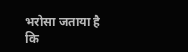भरोसा जताया है कि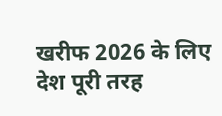खरीफ 2026 के लिए देश पूरी तरह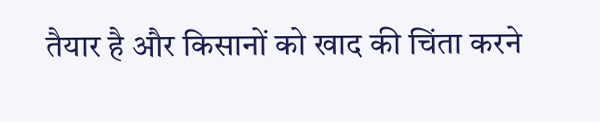तैयार है और किसानों को खाद की चिंता करने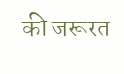की जरूरत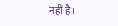नहीं है।